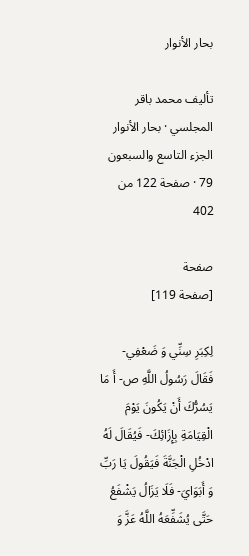بحار الأنوار

تأليف محمد باقر المجلسي · بحار الأنوار الجزء التاسع والسبعون 79 · صفحة 122 من 402

صفحة
[صفحة 119]

لِكِبَرِ سِنِّي وَ ضَعْفِي- فَقَالَ رَسُولُ اللَّهِ ص- أَ مَا يَسُرُّكَ أَنْ يَكُونَ يَوْمَ الْقِيَامَةِ بِإِزَائِكَ- فَيُقَالَ لَهُ ادْخُلِ الْجَنَّةَ فَيَقُولَ يَا رَبِّ وَ أَبَوَايَ- فَلَا يَزَالُ يَشْفَعُ حَتَّى يُشَفِّعَهُ اللَّهُ عَزَّ وَ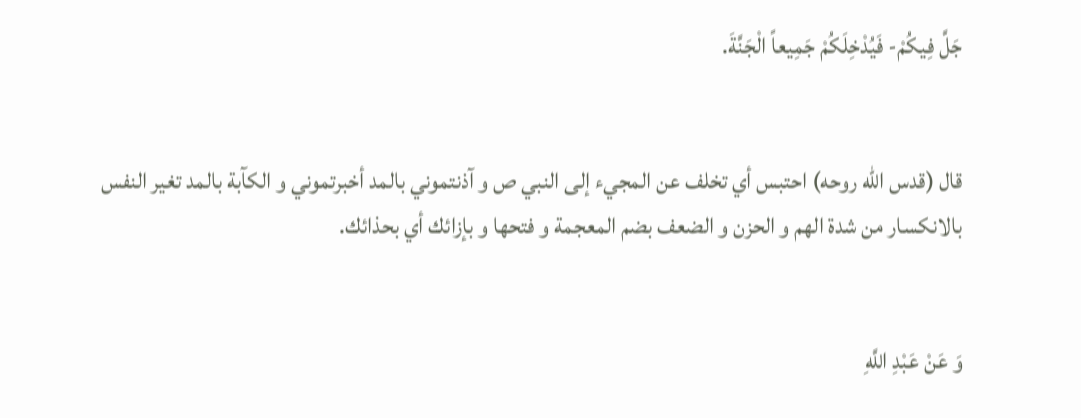جَلَّ فِيكُمْ- فَيُدْخِلَكُمْ جَمِيعاً الْجَنَّةَ.


قال (قدس اللّه روحه) احتبس أي تخلف عن المجيء إلى النبي ص و آذنتموني بالمد أخبرتموني و الكآبة بالمد تغير النفس بالانكسار من شدة الهم و الحزن و الضعف بضم المعجمة و فتحها و بإزائك أي بحذائك.


وَ عَنْ عَبْدِ اللَّهِ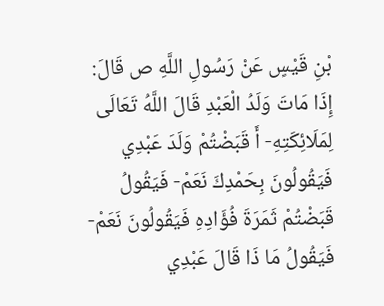بْنِ قَيْسٍ عَنْ رَسُولِ اللَّهِ ص قَالَ: إِذَا مَاتَ وَلَدُ الْعَبْدِ قَالَ اللَّهُ تَعَالَى لِمَلَائِكَتِهِ- أَ قَبَضْتُمْ وَلَدَ عَبْدِي فَيَقُولُونَ بِحَمْدِكَ نَعَمْ- فَيَقُولُ قَبَضْتُمْ ثَمَرَةَ فُؤَادِهِ فَيَقُولُونَ نَعَمْ- فَيَقُولُ مَا ذَا قَالَ عَبْدِي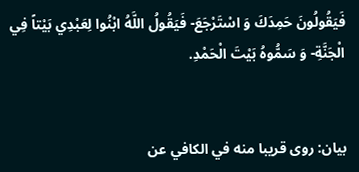فَيَقُولُونَ حَمِدَكَ وَ اسْتَرْجَعَ- فَيَقُولُ اللَّهُ ابْنُوا لِعَبْدِي بَيْتاً فِي الْجَنَّةِ- وَ سَمُّوهُ بَيْتَ الْحَمْدِ.


بيان: روى قريبا منه في الكافي عن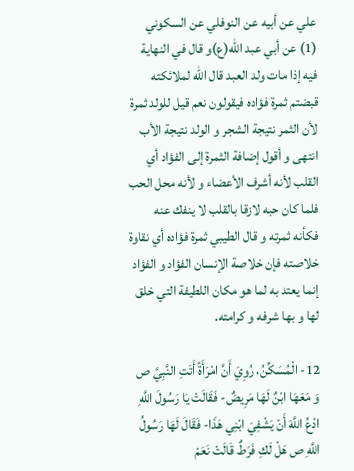علي عن أبيه عن النوفلي عن السكوني (1) عن أبي عبد الله(ع)و قال في النهاية فيه إذا مات ولد العبد قال الله لملائكته قبضتم ثمرة فؤاده فيقولون نعم قيل للولد ثمرة لأن الثمر نتيجة الشجر و الولد نتيجة الأب انتهى و أقول إضافة الثمرة إلى الفؤاد أي القلب لأنه أشرف الأعضاء و لأنه محل الحب فلما كان حبه لازقا بالقلب لا ينفك عنه فكأنه ثمرته و قال الطيبي ثمرة فؤاده أي نقاوة خلاصته فإن خلاصة الإنسان الفؤاد و الفؤاد إنما يعتد به لما هو مكان اللطيفة التي خلق لها و بها شرفه و كرامته.

12- الْمُسَكِّنُ، رُوِيَ أَنَّ امْرَأَةً أَتَتِ النَّبِيَّ ص وَ مَعَهَا ابْنٌ لَهَا مَرِيضٌ- فَقَالَتْ يَا رَسُولَ اللَّهِ ادْعُ اللَّهَ أَنْ يَشْفِيَ ابْنِي هَذَا- فَقَالَ لَهَا رَسُولُ اللَّهِ ص هَلْ لَكِ فَرَطٌ قَالَتْ نَعَمْ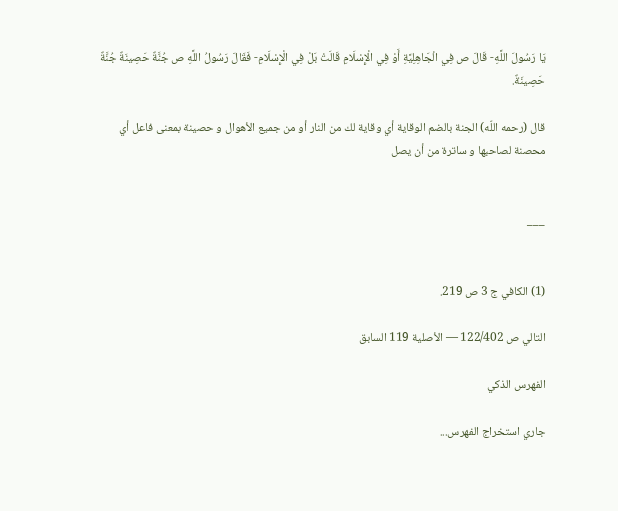يَا رَسُولَ اللَّهِ- قَالَ ص فِي الْجَاهِلِيَّةِ أَوْ فِي الْإِسْلَامِ قَالَتْ بَلْ فِي الْإِسْلَامِ- فَقَالَ رَسُولُ اللَّهِ ص جُنَّةٌ حَصِينَةٌ جُنَّةٌ حَصِينَةٌ.

قال (رحمه اللّه) الجنة بالضم الوقاية أي وقاية لك من النار أو من جميع الأهوال و حصينة بمعنى فاعل أي محصنة لصاحبها و ساترة من أن يصل


___


(1) الكافي ج 3 ص 219.

التالي ص 122/402 — الأصلية 119 السابق

الفهرس الذكي

جاري استخراج الفهرس...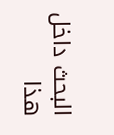البحث داخل هذا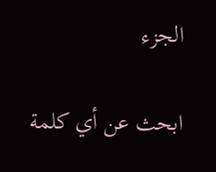الجزء

ابحث عن أي كلمة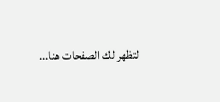لتظهر لك الصفحات هنا...